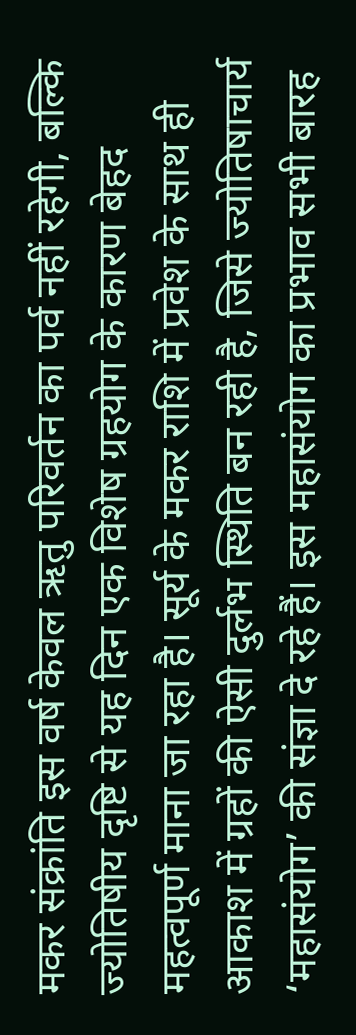मकर संक्रांति इस वर्ष केवल ऋतु परिवर्तन का पर्व नहीं रहेगी, बल्कि ज्योतिषीय दृष्टि से यह दिन एक विशेष ग्रहयोग के कारण बेहद महत्वपूर्ण माना जा रहा है। सूर्य के मकर राशि में प्रवेश के साथ ही आकाश में ग्रहों की ऐसी दुर्लभ स्थिति बन रही है, जिसे ज्योतिषाचार्य ‘महासंयोग’ की संज्ञा दे रहे हैं। इस महासंयोग का प्रभाव सभी बारह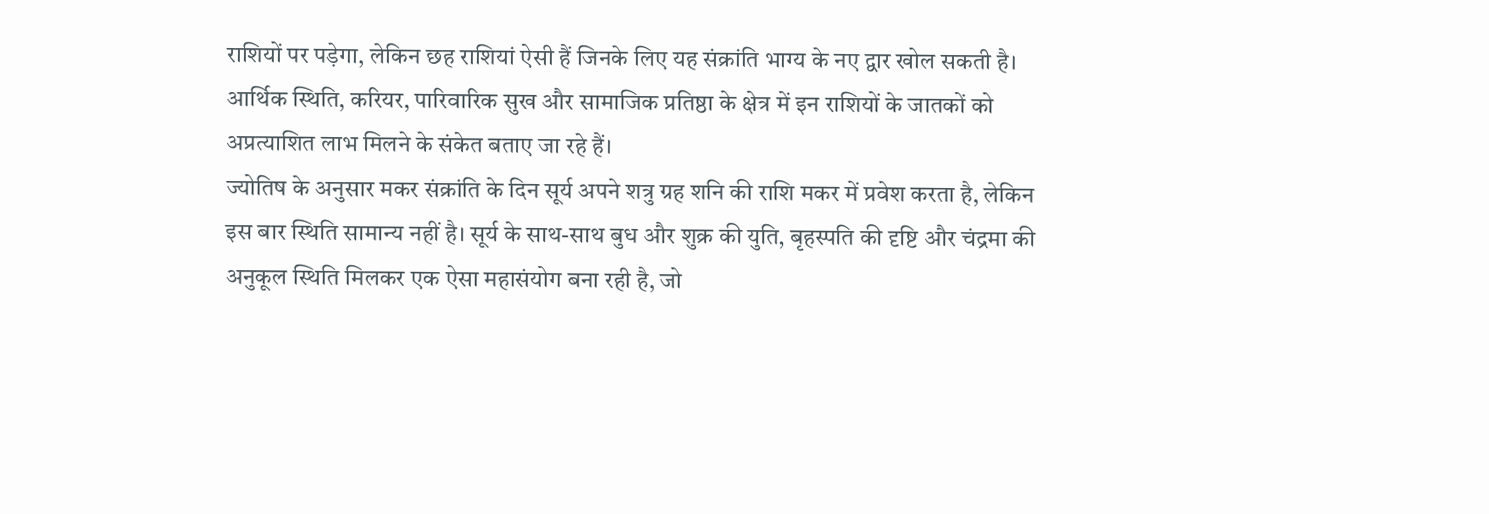राशियों पर पड़ेगा, लेकिन छह राशियां ऐसी हैं जिनके लिए यह संक्रांति भाग्य के नए द्वार खोल सकती है। आर्थिक स्थिति, करियर, पारिवारिक सुख और सामाजिक प्रतिष्ठा के क्षेत्र में इन राशियों के जातकों को अप्रत्याशित लाभ मिलने के संकेत बताए जा रहे हैं।
ज्योतिष के अनुसार मकर संक्रांति के दिन सूर्य अपने शत्रु ग्रह शनि की राशि मकर में प्रवेश करता है, लेकिन इस बार स्थिति सामान्य नहीं है। सूर्य के साथ-साथ बुध और शुक्र की युति, बृहस्पति की दृष्टि और चंद्रमा की अनुकूल स्थिति मिलकर एक ऐसा महासंयोग बना रही है, जो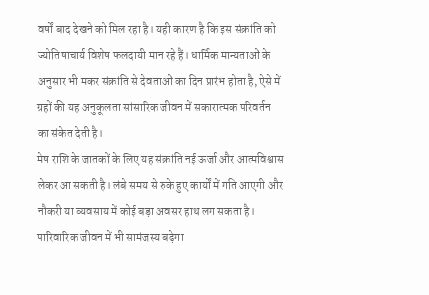वर्षों बाद देखने को मिल रहा है। यही कारण है कि इस संक्रांति को ज्योतिषाचार्य विशेष फलदायी मान रहे हैं। धार्मिक मान्यताओं के अनुसार भी मकर संक्रांति से देवताओं का दिन प्रारंभ होता है, ऐसे में ग्रहों की यह अनुकूलता सांसारिक जीवन में सकारात्मक परिवर्तन का संकेत देती है।
मेष राशि के जातकों के लिए यह संक्रांति नई ऊर्जा और आत्मविश्वास लेकर आ सकती है। लंबे समय से रुके हुए कार्यों में गति आएगी और नौकरी या व्यवसाय में कोई बड़ा अवसर हाथ लग सकता है। पारिवारिक जीवन में भी सामंजस्य बढ़ेगा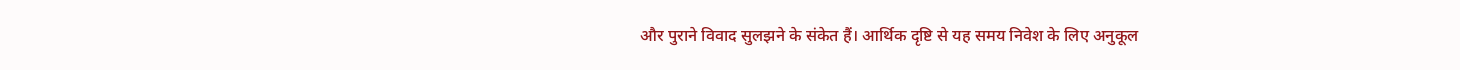और पुराने विवाद सुलझने के संकेत हैं। आर्थिक दृष्टि से यह समय निवेश के लिए अनुकूल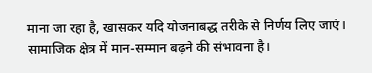माना जा रहा है, खासकर यदि योजनाबद्ध तरीके से निर्णय लिए जाएं। सामाजिक क्षेत्र में मान-सम्मान बढ़ने की संभावना है।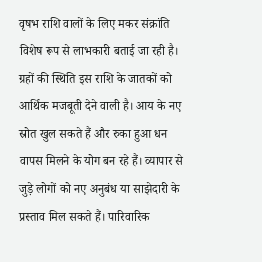वृषभ राशि वालों के लिए मकर संक्रांति विशेष रूप से लाभकारी बताई जा रही है। ग्रहों की स्थिति इस राशि के जातकों को आर्थिक मजबूती देने वाली है। आय के नए स्रोत खुल सकते हैं और रुका हुआ धन वापस मिलने के योग बन रहे हैं। व्यापार से जुड़े लोगों को नए अनुबंध या साझेदारी के प्रस्ताव मिल सकते हैं। पारिवारिक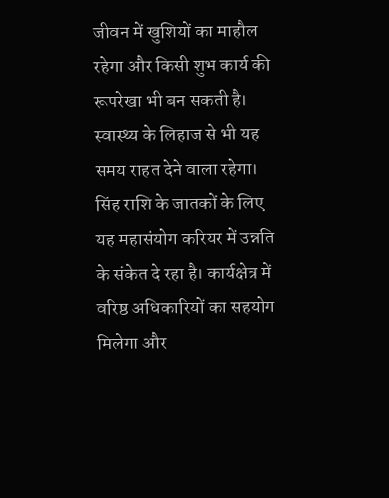जीवन में खुशियों का माहौल रहेगा और किसी शुभ कार्य की रूपरेखा भी बन सकती है। स्वास्थ्य के लिहाज से भी यह समय राहत देने वाला रहेगा।
सिंह राशि के जातकों के लिए यह महासंयोग करियर में उन्नति के संकेत दे रहा है। कार्यक्षेत्र में वरिष्ठ अधिकारियों का सहयोग मिलेगा और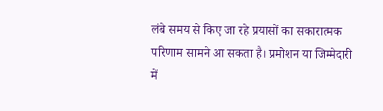लंबे समय से किए जा रहे प्रयासों का सकारात्मक परिणाम सामने आ सकता है। प्रमोशन या जिम्मेदारी में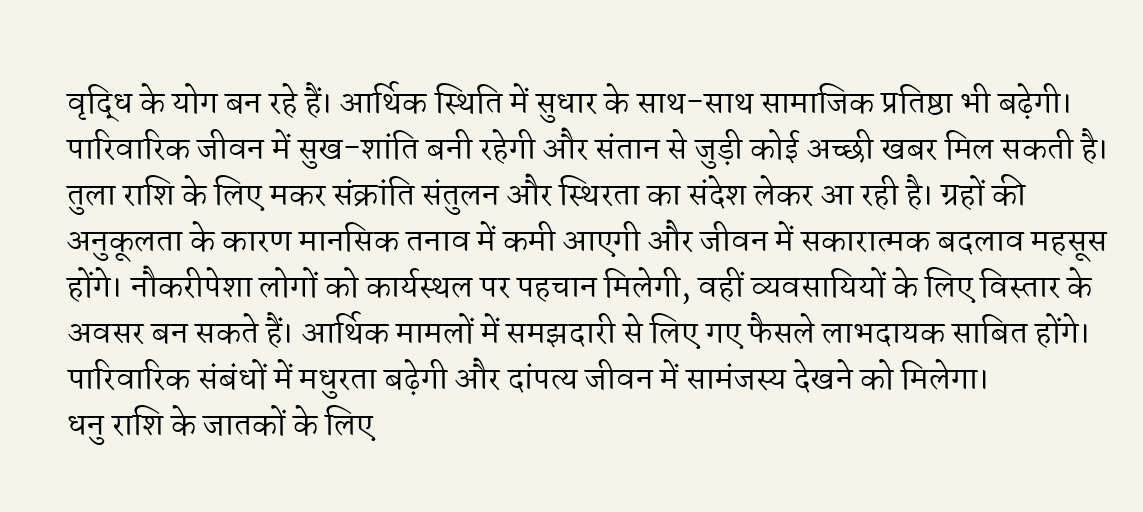वृद्धि के योग बन रहे हैं। आर्थिक स्थिति में सुधार के साथ-साथ सामाजिक प्रतिष्ठा भी बढ़ेगी। पारिवारिक जीवन में सुख-शांति बनी रहेगी और संतान से जुड़ी कोई अच्छी खबर मिल सकती है।
तुला राशि के लिए मकर संक्रांति संतुलन और स्थिरता का संदेश लेकर आ रही है। ग्रहों की अनुकूलता के कारण मानसिक तनाव में कमी आएगी और जीवन में सकारात्मक बदलाव महसूस होंगे। नौकरीपेशा लोगों को कार्यस्थल पर पहचान मिलेगी, वहीं व्यवसायियों के लिए विस्तार के अवसर बन सकते हैं। आर्थिक मामलों में समझदारी से लिए गए फैसले लाभदायक साबित होंगे। पारिवारिक संबंधों में मधुरता बढ़ेगी और दांपत्य जीवन में सामंजस्य देखने को मिलेगा।
धनु राशि के जातकों के लिए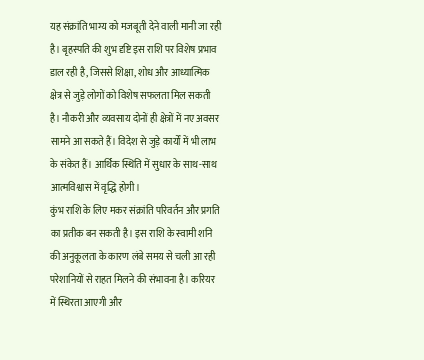यह संक्रांति भाग्य को मजबूती देने वाली मानी जा रही है। बृहस्पति की शुभ दृष्टि इस राशि पर विशेष प्रभाव डाल रही है, जिससे शिक्षा, शोध और आध्यात्मिक क्षेत्र से जुड़े लोगों को विशेष सफलता मिल सकती है। नौकरी और व्यवसाय दोनों ही क्षेत्रों में नए अवसर सामने आ सकते हैं। विदेश से जुड़े कार्यों में भी लाभ के संकेत हैं। आर्थिक स्थिति में सुधार के साथ-साथ आत्मविश्वास में वृद्धि होगी।
कुंभ राशि के लिए मकर संक्रांति परिवर्तन और प्रगति का प्रतीक बन सकती है। इस राशि के स्वामी शनि की अनुकूलता के कारण लंबे समय से चली आ रही परेशानियों से राहत मिलने की संभावना है। करियर में स्थिरता आएगी और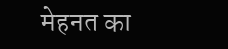मेहनत का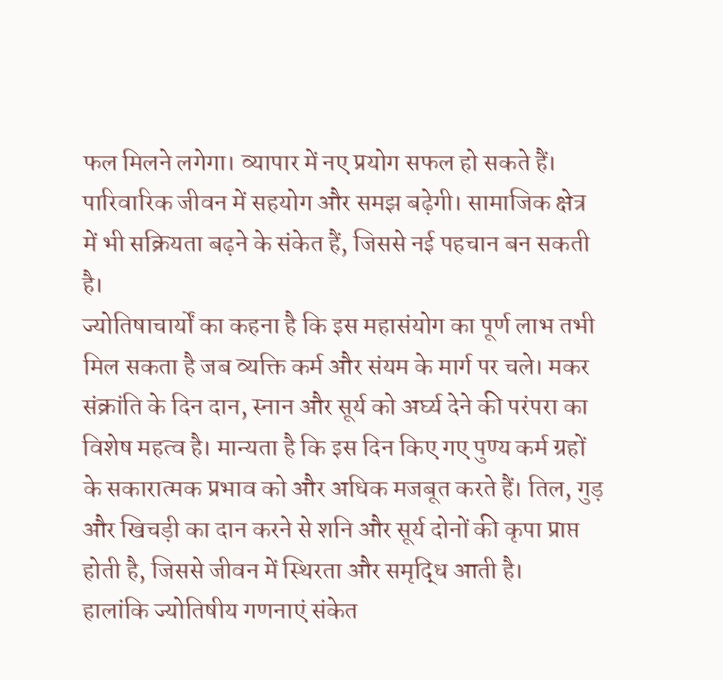फल मिलने लगेगा। व्यापार में नए प्रयोग सफल हो सकते हैं। पारिवारिक जीवन में सहयोग और समझ बढ़ेगी। सामाजिक क्षेत्र में भी सक्रियता बढ़ने के संकेत हैं, जिससे नई पहचान बन सकती है।
ज्योतिषाचार्यों का कहना है कि इस महासंयोग का पूर्ण लाभ तभी मिल सकता है जब व्यक्ति कर्म और संयम के मार्ग पर चले। मकर संक्रांति के दिन दान, स्नान और सूर्य को अर्घ्य देने की परंपरा का विशेष महत्व है। मान्यता है कि इस दिन किए गए पुण्य कर्म ग्रहों के सकारात्मक प्रभाव को और अधिक मजबूत करते हैं। तिल, गुड़ और खिचड़ी का दान करने से शनि और सूर्य दोनों की कृपा प्राप्त होती है, जिससे जीवन में स्थिरता और समृद्धि आती है।
हालांकि ज्योतिषीय गणनाएं संकेत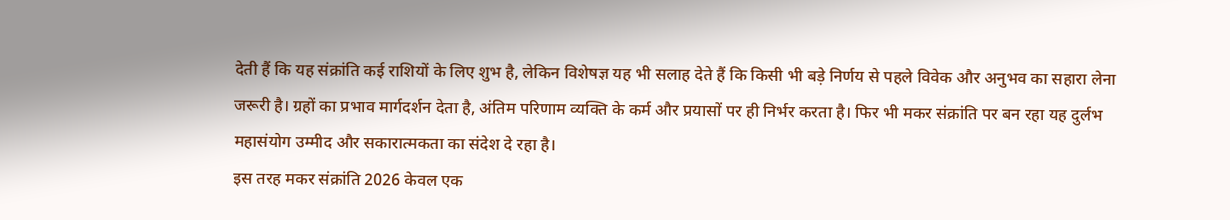देती हैं कि यह संक्रांति कई राशियों के लिए शुभ है, लेकिन विशेषज्ञ यह भी सलाह देते हैं कि किसी भी बड़े निर्णय से पहले विवेक और अनुभव का सहारा लेना जरूरी है। ग्रहों का प्रभाव मार्गदर्शन देता है, अंतिम परिणाम व्यक्ति के कर्म और प्रयासों पर ही निर्भर करता है। फिर भी मकर संक्रांति पर बन रहा यह दुर्लभ महासंयोग उम्मीद और सकारात्मकता का संदेश दे रहा है।
इस तरह मकर संक्रांति 2026 केवल एक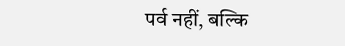पर्व नहीं, बल्कि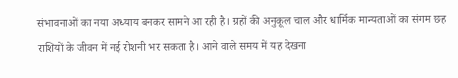संभावनाओं का नया अध्याय बनकर सामने आ रही है। ग्रहों की अनुकूल चाल और धार्मिक मान्यताओं का संगम छह राशियों के जीवन में नई रोशनी भर सकता है। आने वाले समय में यह देखना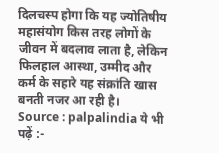दिलचस्प होगा कि यह ज्योतिषीय महासंयोग किस तरह लोगों के जीवन में बदलाव लाता है, लेकिन फिलहाल आस्था, उम्मीद और कर्म के सहारे यह संक्रांति खास बनती नजर आ रही है।
Source : palpalindia ये भी पढ़ें :-